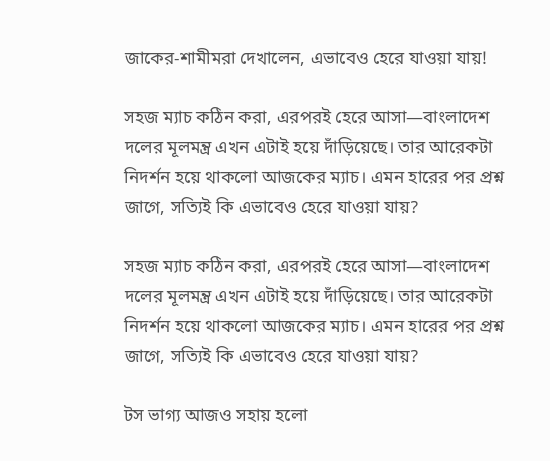জাকের-শামীমরা দেখালেন, এভাবেও হেরে যাওয়া যায়!

সহজ ম্যাচ কঠিন করা, এরপরই হেরে আসা—বাংলাদেশ দলের মূলমন্ত্র এখন এটাই হয়ে দাঁড়িয়েছে। তার আরেকটা নিদর্শন হয়ে থাকলো আজকের ম্যাচ। এমন হারের পর প্রশ্ন জাগে, সত্যিই কি এভাবেও হেরে যাওয়া যায়?

সহজ ম্যাচ কঠিন করা, এরপরই হেরে আসা—বাংলাদেশ দলের মূলমন্ত্র এখন এটাই হয়ে দাঁড়িয়েছে। তার আরেকটা নিদর্শন হয়ে থাকলো আজকের ম্যাচ। এমন হারের পর প্রশ্ন জাগে, সত্যিই কি এভাবেও হেরে যাওয়া যায়?

টস ভাগ্য আজও সহায় হলো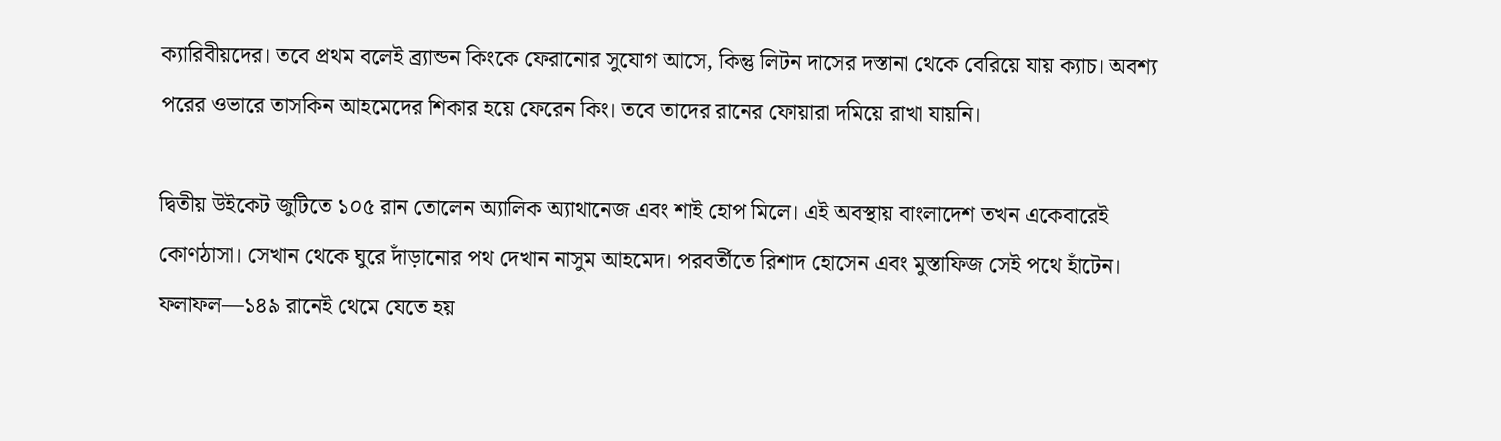ক্যারিবীয়দের। তবে প্রথম বলেই ব্র্যান্ডন কিংকে ফেরানোর সুযোগ আসে, কিন্তু লিটন দাসের দস্তানা থেকে বেরিয়ে যায় ক্যাচ। অবশ্য পরের ওভারে তাসকিন আহমেদের শিকার হয়ে ফেরেন কিং। তবে তাদের রানের ফোয়ারা দমিয়ে রাখা যায়নি।

দ্বিতীয় উইকেট জুটিতে ১০৫ রান তোলেন অ্যালিক অ্যাথানেজ এবং শাই হোপ মিলে। এই অবস্থায় বাংলাদেশ তখন একেবারেই কোণঠাসা। সেখান থেকে ঘুরে দাঁড়ানোর পথ দেখান নাসুম আহমেদ। পরবর্তীতে রিশাদ হোসেন এবং মুস্তাফিজ সেই পথে হাঁটেন। ফলাফল—১৪৯ রানেই থেমে যেতে হয়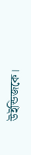উইন্ডিজকে।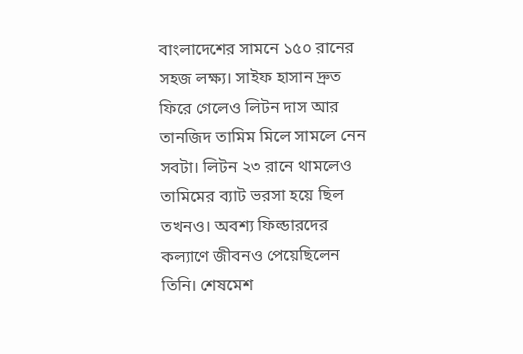বাংলাদেশের সামনে ১৫০ রানের সহজ লক্ষ্য। সাইফ হাসান দ্রুত ফিরে গেলেও লিটন দাস আর তানজিদ তামিম মিলে সামলে নেন সবটা। লিটন ২৩ রানে থামলেও তামিমের ব্যাট ভরসা হয়ে ছিল তখনও। অবশ্য ফিল্ডারদের কল্যাণে জীবনও পেয়েছিলেন তিনি। শেষমেশ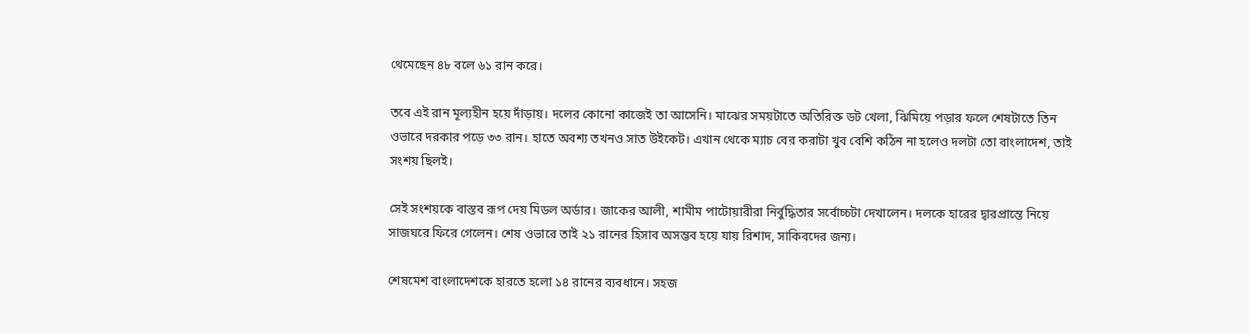থেমেছেন ৪৮ বলে ৬১ রান করে।

তবে এই রান মূল্যহীন হয়ে দাঁড়ায়। দলের কোনো কাজেই তা আসেনি। মাঝের সময়টাতে অতিরিক্ত ডট খেলা, ঝিমিয়ে পড়ার ফলে শেষটাতে তিন ওভারে দরকার পড়ে ৩৩ রান। হাতে অবশ্য তখনও সাত উইকেট। এখান থেকে ম্যাচ বের করাটা খুব বেশি কঠিন না হলেও দলটা তো বাংলাদেশ, তাই সংশয় ছিলই।

সেই সংশয়কে বাস্তব রূপ দেয় মিডল অর্ডার। জাকের আলী, শামীম পাটোয়ারীরা নির্বুদ্ধিতার সর্বোচ্চটা দেখালেন। দলকে হারের দ্বারপ্রান্তে নিয়ে সাজঘরে ফিরে গেলেন। শেষ ওভারে তাই ২১ রানের হিসাব অসম্ভব হয়ে যায় রিশাদ, সাকিবদের জন্য।

শেষমেশ বাংলাদেশকে হারতে হলো ১৪ রানের ব্যবধানে। সহজ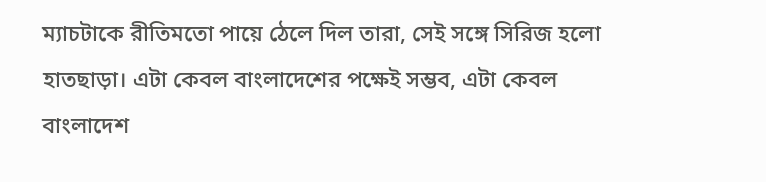ম্যাচটাকে রীতিমতো পায়ে ঠেলে দিল তারা, সেই সঙ্গে সিরিজ হলো হাতছাড়া। এটা কেবল বাংলাদেশের পক্ষেই সম্ভব, এটা কেবল বাংলাদেশ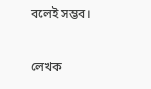বলেই সম্ভব।

লেখক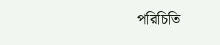পরিচিতি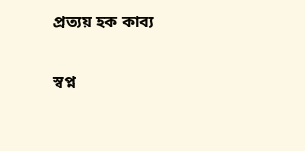প্রত্যয় হক কাব্য

স্বপ্ন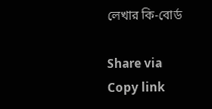লেখার কি-বোর্ড

Share via
Copy link